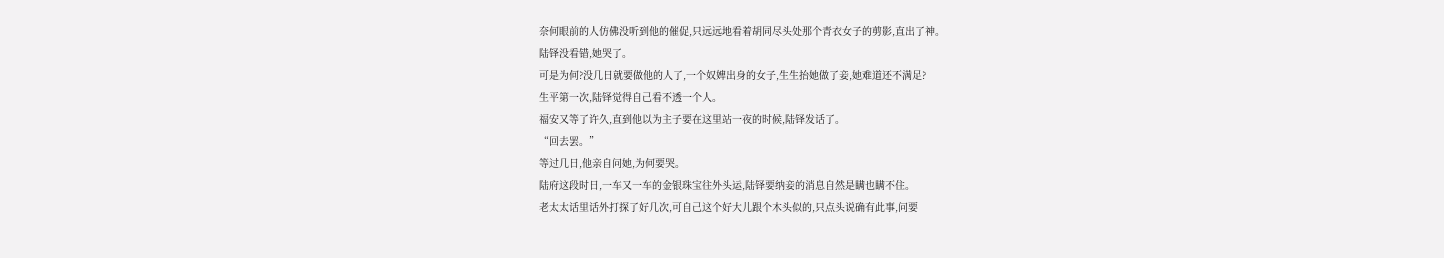奈何眼前的人仿佛没听到他的催促,只远远地看着胡同尽头处那个青衣女子的剪影,直出了神。
陆铎没看错,她哭了。
可是为何?没几日就要做他的人了,一个奴婢出身的女子,生生抬她做了妾,她难道还不满足?
生平第一次,陆铎觉得自己看不透一个人。
福安又等了许久,直到他以为主子要在这里站一夜的时候,陆铎发话了。
“回去罢。”
等过几日,他亲自问她,为何要哭。
陆府这段时日,一车又一车的金银珠宝往外头运,陆铎要纳妾的消息自然是瞒也瞒不住。
老太太话里话外打探了好几次,可自己这个好大儿跟个木头似的,只点头说确有此事,问要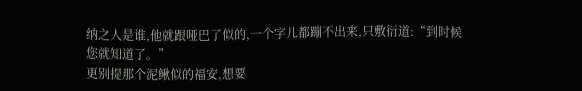纳之人是谁,他就跟哑巴了似的,一个字儿都蹦不出来,只敷衍道:“到时候您就知道了。”
更别提那个泥鳅似的福安,想要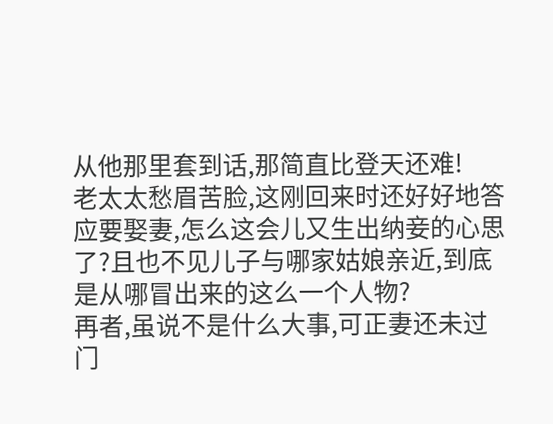从他那里套到话,那简直比登天还难!
老太太愁眉苦脸,这刚回来时还好好地答应要娶妻,怎么这会儿又生出纳妾的心思了?且也不见儿子与哪家姑娘亲近,到底是从哪冒出来的这么一个人物?
再者,虽说不是什么大事,可正妻还未过门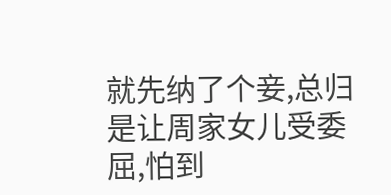就先纳了个妾,总归是让周家女儿受委屈,怕到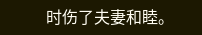时伤了夫妻和睦。